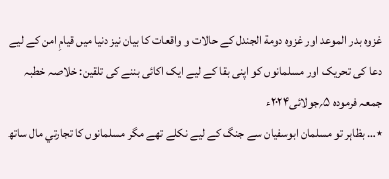غزوہ بدر الموعد اور غزوہ دومة الجندل کے حالات و واقعات کا بیان نیز دنیا میں قیامِ امن کے لیے دعا کی تحریک اور مسلمانوں کو اپنی بقا کے لیے ایک اکائی بننے کی تلقین: خلاصہ خطبہ جمعہ فرمودہ ۵؍جولائی۲۰۲۴ء
٭… بظاہر تو مسلمان ابوسفيان سے جنگ کے ليے نکلے تھے مگر مسلمانوں کا تجارتي مال ساتھ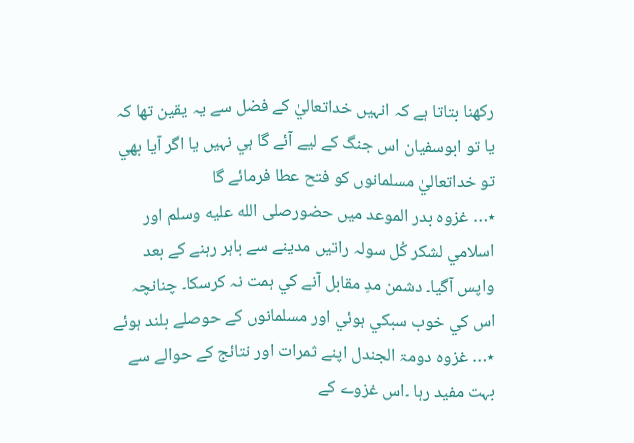رکھنا بتاتا ہے کہ انہيں خداتعاليٰ کے فضل سے يہ يقين تھا کہ يا تو ابوسفيان اس جنگ کے ليے آئے گا ہي نہيں يا اگر آيا بھي تو خداتعاليٰ مسلمانوں کو فتح عطا فرمائے گا
٭… غزوہ بدر الموعد میں حضورصلى الله عليه وسلم اور اسلامي لشکر کُل سولہ راتيں مدينے سے باہر رہنے کے بعد واپس آگيا۔ دشمن مدِ مقابل آنے کي ہمت نہ کرسکا۔ چنانچہ اس کي خوب سبکي ہوئي اور مسلمانوں کے حوصلے بلند ہوئے
٭… غزوہ دومۃ الجندل اپنے ثمرات اور نتائج کے حوالے سے بہت مفید رہا ۔اس غزوے کے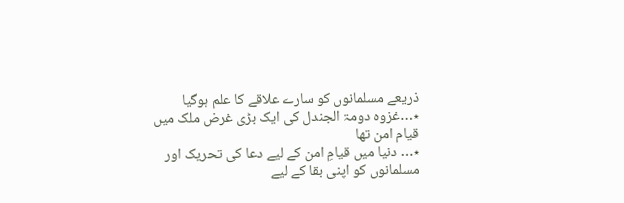ذریعے مسلمانوں کو سارے علاقے کا علم ہوگیا
٭…غزوہ دومۃ الجندل کی ایک بڑی غرض ملک میں قیام امن تھا
٭… دنیا میں قیامِ امن کے لیے دعا کی تحریک اور مسلمانوں کو اپنی بقا کے لیے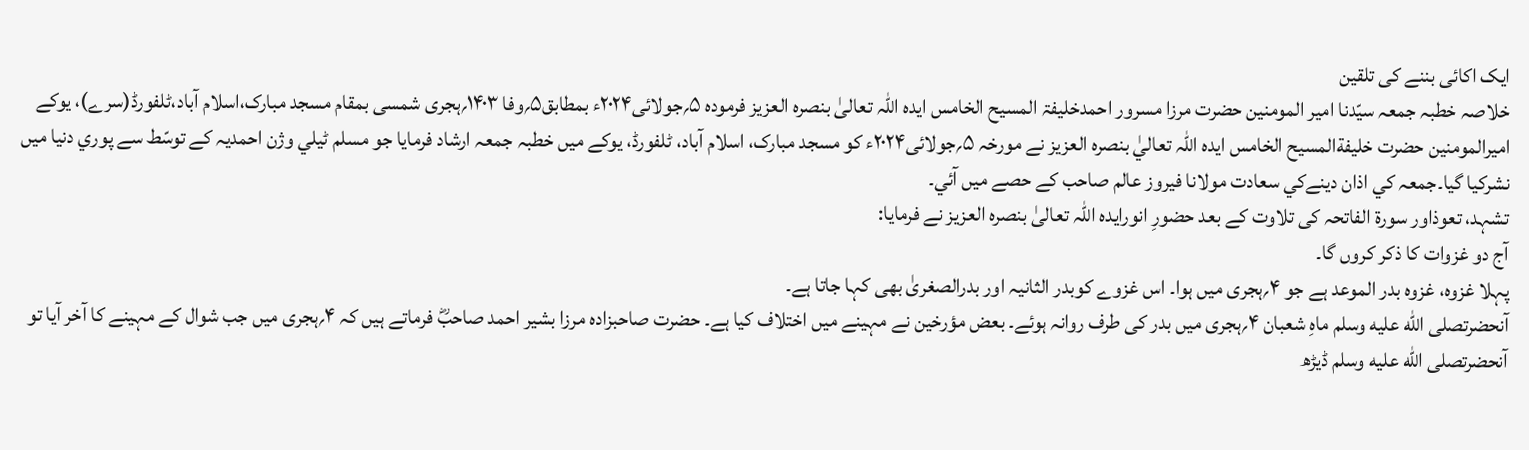ایک اکائی بننے کی تلقین
خلاصہ خطبہ جمعہ سیّدنا امیر المومنین حضرت مرزا مسرور احمدخلیفۃ المسیح الخامس ایدہ اللہ تعالیٰ بنصرہ العزیز فرمودہ ۵؍جولائی۲۰۲۴ء بمطابق۵؍وفا ۱۴۰۳؍ہجری شمسی بمقام مسجد مبارک،اسلام آباد،ٹلفورڈ(سرے)، یوکے
اميرالمومنين حضرت خليفةالمسيح الخامس ايدہ اللہ تعاليٰ بنصرہ العزيز نے مورخہ ۵؍جولائی۲۰۲۴ء کو مسجد مبارک، اسلام آباد، ٹلفورڈ، يوکے ميں خطبہ جمعہ ارشاد فرمايا جو مسلم ٹيلي وژن احمديہ کے توسّط سے پوري دنيا ميں نشرکيا گيا۔جمعہ کي اذان دينےکي سعادت مولانا فیروز عالم صاحب کے حصے ميں آئي۔
تشہد، تعوذاور سورة الفاتحہ کی تلاوت کے بعد حضورِ انورایدہ اللہ تعالیٰ بنصرہ العزیز نے فرمایا:
آج دو غزوات کا ذکر کروں گا۔
پہلا غزوہ، غزوہ بدر الموعد ہے جو ۴؍ہجری میں ہوا۔ اس غزوے کوبدر الثانیہ اور بدرالصغریٰ بھی کہا جاتا ہے۔
آنحضرتصلى الله عليه وسلم ماہِ شعبان ۴؍ہجری میں بدر کی طرف روانہ ہوئے۔ بعض مؤرخین نے مہینے میں اختلاف کیا ہے۔ حضرت صاحبزادہ مرزا بشیر احمد صاحبؓ فرماتے ہیں کہ ۴؍ہجری میں جب شوال کے مہینے کا آخر آیا تو آنحضرتصلى الله عليه وسلم ڈیڑھ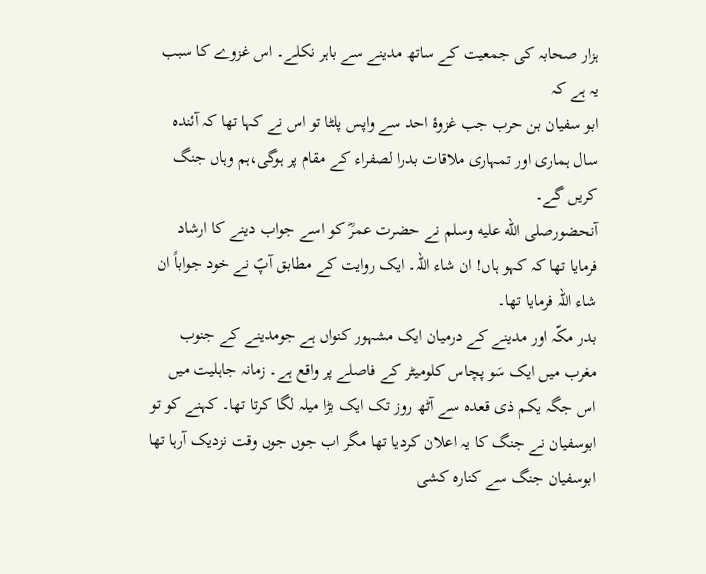ہزار صحابہ کی جمعیت کے ساتھ مدینے سے باہر نکلے۔ اس غزوے کا سبب یہ ہے کہ
ابو سفیان بن حرب جب غزوۂ احد سے واپس پلٹا تو اس نے کہا تھا کہ آئندہ سال ہماری اور تمہاری ملاقات بدرا لصفراء کے مقام پر ہوگی،ہم وہاں جنگ کریں گے۔
آنحضورصلى الله عليه وسلم نے حضرت عمرؓ کو اسے جواب دینے کا ارشاد فرمایا تھا کہ کہو ہاں! ان شاء اللہ۔ ایک روایت کے مطابق آپؐ نے خود جواباً ان شاء اللہ فرمایا تھا۔
بدر مکّہ اور مدینے کے درمیان ایک مشہور کنواں ہے جومدینے کے جنوب مغرب میں ایک سَو پچاس کلومیٹر کے فاصلے پر واقع ہے۔ زمانہ جاہلیت میں اس جگہ یکم ذی قعدہ سے آٹھ روز تک ایک بڑا میلہ لگا کرتا تھا۔ کہنے کو تو ابوسفیان نے جنگ کا یہ اعلان کردیا تھا مگر اب جوں جوں وقت نزدیک آرہا تھا ابوسفیان جنگ سے کنارہ کشی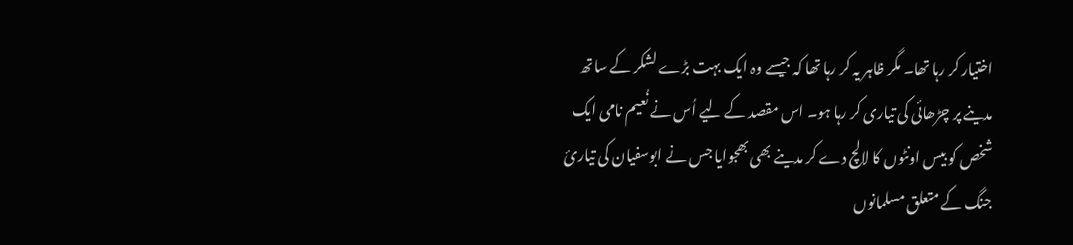اختیار کر رہا تھا۔ مگر ظاہر یہ کر رہا تھا کہ جیسے وہ ایک بہت بڑے لشکر کے ساتھ مدینے پر چڑھائی کی تیاری کر رہا ہو۔ اس مقصد کے لیے اُس نے نُعیم نامی ایک شخص کو بیس اونٹوں کا لالچ دے کر مدینے بھی بھجوایا جس نے ابوسفیان کی تیاریٔ جنگ کے متعلق مسلمانوں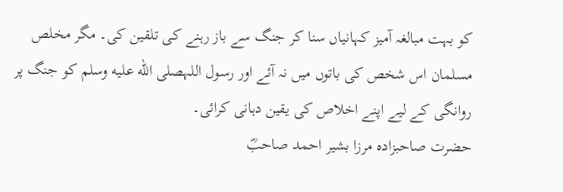کو بہت مبالغہ آمیز کہانیاں سنا کر جنگ سے باز رہنے کی تلقین کی۔ مگر مخلص مسلمان اس شخص کی باتوں میں نہ آئے اور رسول اللہصلى الله عليه وسلم کو جنگ پر روانگی کے لیے اپنے اخلاص کی یقین دہانی کرائی۔
حضرت صاحبزادہ مرزا بشیر احمد صاحبؓ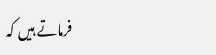فرماتے ہیں کہ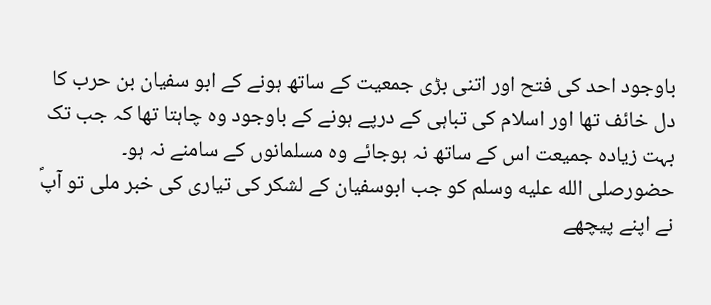باوجود احد کی فتح اور اتنی بڑی جمعیت کے ساتھ ہونے کے ابو سفیان بن حرب کا دل خائف تھا اور اسلام کی تباہی کے درپے ہونے کے باوجود وہ چاہتا تھا کہ جب تک بہت زیادہ جمیعت اس کے ساتھ نہ ہوجائے وہ مسلمانوں کے سامنے نہ ہو۔
حضورصلى الله عليه وسلم کو جب ابوسفیان کے لشکر کی تیاری کی خبر ملی تو آپؐ نے اپنے پیچھے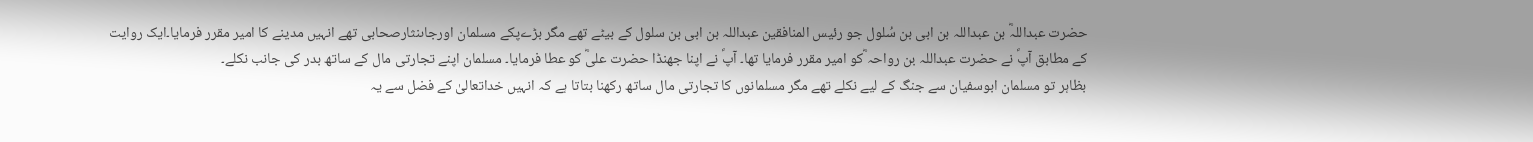حضرت عبداللہؓ بن عبداللہ بن ابی بن سُلول جو رئیس المنافقین عبداللہ بن ابی بن سلول کے بیٹے تھے مگر بڑےپکے مسلمان اورجاںنثارصحابی تھے انہیں مدینے کا امیر مقرر فرمایا۔ایک روایت کے مطابق آپؐ نے حضرت عبداللہ بن رواحہ ؓکو امیر مقرر فرمایا تھا۔ آپؐ نے اپنا جھنڈا حضرت علیؓ کو عطا فرمایا۔ مسلمان اپنے تجارتی مال کے ساتھ بدر کی جانب نکلے۔
بظاہر تو مسلمان ابوسفیان سے جنگ کے لیے نکلے تھے مگر مسلمانوں کا تجارتی مال ساتھ رکھنا بتاتا ہے کہ انہیں خداتعالیٰ کے فضل سے یہ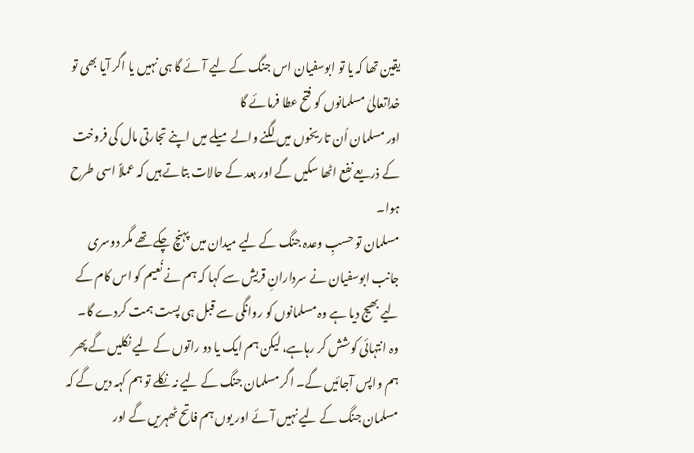یقین تھا کہ یا تو ابوسفیان اس جنگ کے لیے آئے گا ہی نہیں یا اگر آیا بھی تو خداتعالیٰ مسلمانوں کو فتح عطا فرمائے گا
اور مسلمان اُن تاریخوں میں لگنے والے میلے میں اپنے تجارتی مال کی فروخت کے ذریعے نفع اٹھا سکیں گے اور بعد کے حالات بتاتے ہیں کہ عملاً اسی طرح ہوا۔
مسلمان تو حسبِ وعدہ جنگ کے لیے میدان میں پہنچ چکے تھے مگر دوسری جانب ابوسفیان نے سردارانِ قریش سے کہا کہ ہم نے نُعیم کو اس کام کے لیے بھیج دیا ہے وہ مسلمانوں کو روانگی سے قبل ہی پست ہمت کردے گا۔ وہ انتہائی کوشش کر رہاہے، لیکن ہم ایک یا دو راتوں کے لیے نکلیں گے پھر ہم واپس آجائیں گے۔ اگر مسلمان جنگ کے لیے نہ نکلے تو ہم کہہ دیں گے کہ مسلمان جنگ کے لیے نہیں آئے اور یوں ہم فاتح ٹھہریں گے اور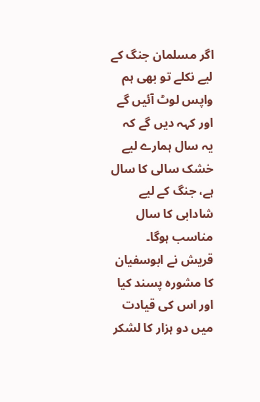اگر مسلمان جنگ کے لیے نکلے تو بھی ہم واپس لوٹ آئیں گے اور کہہ دیں گے کہ یہ سال ہمارے لیے خشک سالی کا سال ہے، جنگ کے لیے شادابی کا سال مناسب ہوگا۔
قریش نے ابوسفیان کا مشورہ پسند کیا اور اس کی قیادت میں دو ہزار کا لشکر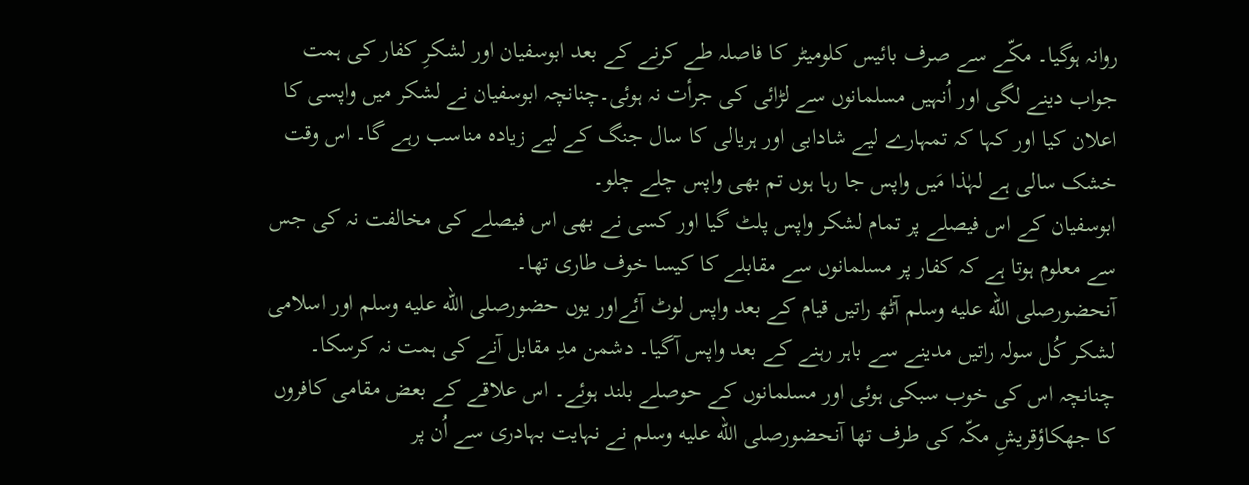روانہ ہوگیا۔ مکّے سے صرف بائیس کلومیٹر کا فاصلہ طے کرنے کے بعد ابوسفیان اور لشکرِ کفار کی ہمت جواب دینے لگی اور اُنہیں مسلمانوں سے لڑائی کی جرأت نہ ہوئی۔چنانچہ ابوسفیان نے لشکر میں واپسی کا اعلان کیا اور کہا کہ تمہارے لیے شادابی اور ہریالی کا سال جنگ کے لیے زیادہ مناسب رہے گا۔ اس وقت خشک سالی ہے لہٰذا مَیں واپس جا رہا ہوں تم بھی واپس چلے چلو۔
ابوسفیان کے اس فیصلے پر تمام لشکر واپس پلٹ گیا اور کسی نے بھی اس فیصلے کی مخالفت نہ کی جس سے معلوم ہوتا ہے کہ کفار پر مسلمانوں سے مقابلے کا کیسا خوف طاری تھا۔
آنحضورصلى الله عليه وسلم آٹھ راتیں قیام کے بعد واپس لوٹ آئےاور یوں حضورصلى الله عليه وسلم اور اسلامی لشکر کُل سولہ راتیں مدینے سے باہر رہنے کے بعد واپس آگیا۔ دشمن مدِ مقابل آنے کی ہمت نہ کرسکا۔ چنانچہ اس کی خوب سبکی ہوئی اور مسلمانوں کے حوصلے بلند ہوئے۔ اس علاقے کے بعض مقامی کافروں کا جھکاؤقریشِ مکّہ کی طرف تھا آنحضورصلى الله عليه وسلم نے نہایت بہادری سے اُن پر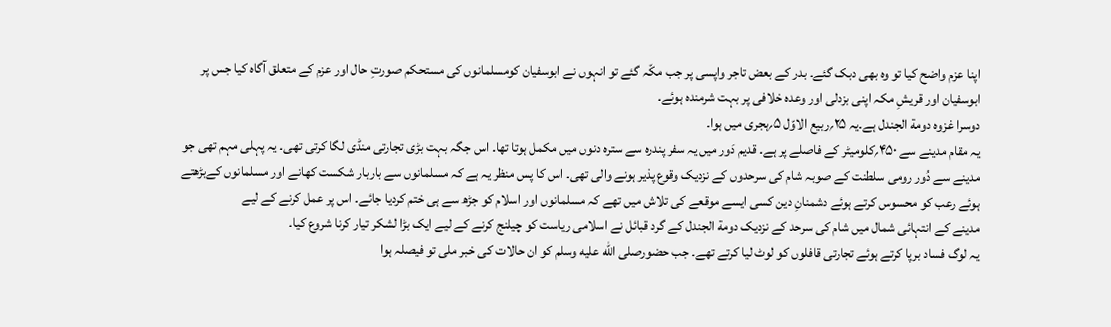اپنا عزم واضح کیا تو وہ بھی دبک گئے۔ بدر کے بعض تاجر واپسی پر جب مکّہ گئے تو انہوں نے ابوسفیان کومسلمانوں کی مستحکم صورتِ حال اور عزم کے متعلق آگاہ کیا جس پر ابوسفیان اور قریشِ مکہ اپنی بزدلی اور وعدہ خلافی پر بہت شرمندہ ہوئے۔
دوسرا غزوہ دومة الجندل ہے۔یہ ۲۵؍ربیع الاوّل ۵؍ہجری میں ہوا۔
یہ مقام مدینے سے ۴۵۰؍کلومیٹر کے فاصلے پر ہے۔ قدیم دَور میں یہ سفر پندرہ سے سترہ دنوں میں مکمل ہوتا تھا۔ اس جگہ بہت بڑی تجارتی منڈی لگا کرتی تھی۔ یہ پہلی مہم تھی جو مدینے سے دُور رومی سلطنت کے صوبہ شام کی سرحدوں کے نزدیک وقوع پذیر ہونے والی تھی۔ اس کا پس منظر یہ ہے کہ مسلمانوں سے باربار شکست کھانے اور مسلمانوں کےبڑھتے ہوئے رعب کو محسوس کرتے ہوئے دشمنانِ دین کسی ایسے موقعے کی تلاش میں تھے کہ مسلمانوں اور اسلام کو جڑھ سے ہی ختم کردیا جائے۔ اس پر عمل کرنے کے لیے
مدینے کے انتہائی شمال میں شام کی سرحد کے نزدیک دومة الجندل کے گرد قبائل نے اسلامی ریاست کو چیلنج کرنے کے لیے ایک بڑا لشکر تیار کرنا شروع کیا۔
یہ لوگ فساد برپا کرتے ہوئے تجارتی قافلوں کو لوٹ لیا کرتے تھے۔ جب حضورصلى الله عليه وسلم کو ان حالات کی خبر ملی تو فیصلہ ہوا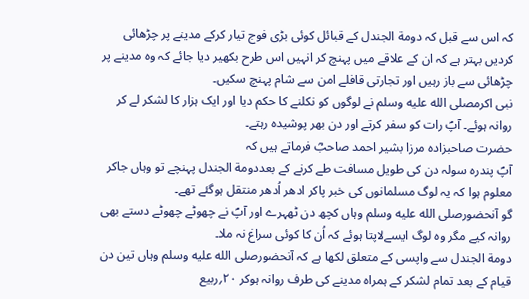کہ اس سے قبل کہ دومة الجندل کے قبائل کوئی بڑی فوج تیار کرکے مدینے پر چڑھائی کردیں بہتر ہے کہ ان کے علاقے میں پہنچ کر انہیں اس طرح بکھیر دیا جائے کہ وہ مدینے پر چڑھائی سے باز رہیں اور تجارتی قافلے امن سے شام پہنچ سکیں۔
نبی اکرمصلى الله عليه وسلم نے لوگوں کو نکلنے کا حکم دیا اور ایک ہزار کا لشکر لے کر روانہ ہوئے۔ آپؐ رات کو سفر کرتے اور دن بھر پوشیدہ رہتے۔
حضرت صاحبزادہ مرزا بشیر احمد صاحبؓ فرماتے ہیں کہ
آپؐ پندرہ سولہ دن کی طویل مسافت طے کرنے کے بعددومة الجندل پہنچے تو وہاں جاکر معلوم ہوا کہ یہ لوگ مسلمانوں کی خبر پاکر ادھر اُدھر منتقل ہوگئے تھے۔
گو آنحضورصلى الله عليه وسلم وہاں کچھ دن ٹھہرے اور آپؐ نے چھوٹے چھوٹے دستے بھی روانہ کیے مگر وہ لوگ ایسےلاپتا ہوئے کہ اُن کا کوئی سراغ نہ ملا۔
دومة الجندل سے واپسی کے متعلق لکھا ہے کہ آنحضورصلى الله عليه وسلم وہاں تین دن قیام کے بعد تمام لشکر کے ہمراہ مدینے کی طرف روانہ ہوکر ۲۰؍ربیع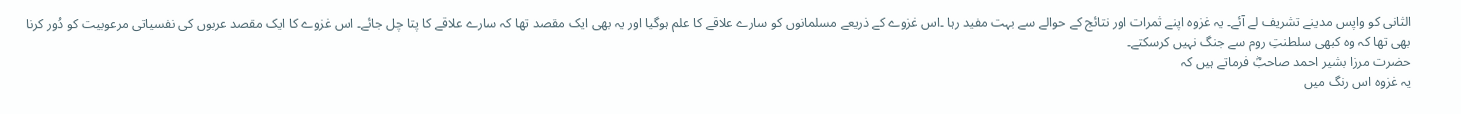الثانی کو واپس مدینے تشریف لے آئے۔ یہ غزوہ اپنے ثمرات اور نتائج کے حوالے سے بہت مفید رہا ۔اس غزوے کے ذریعے مسلمانوں کو سارے علاقے کا علم ہوگیا اور یہ بھی ایک مقصد تھا کہ سارے علاقے کا پتا چل جائے۔ اس غزوے کا ایک مقصد عربوں کی نفسیاتی مرعوبیت کو دُور کرنا بھی تھا کہ وہ کبھی سلطنتِ روم سے جنگ نہیں کرسکتے۔
حضرت مرزا بشیر احمد صاحبؓ فرماتے ہیں کہ
یہ غزوہ اس رنگ میں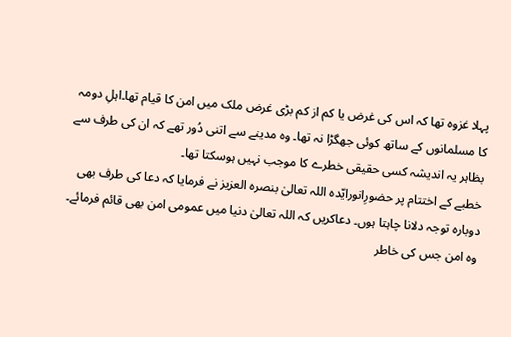پہلا غزوہ تھا کہ اس کی غرض یا کم از کم بڑی غرض ملک میں امن کا قیام تھا۔اہلِ دومہ کا مسلمانوں کے ساتھ کوئی جھگڑا نہ تھا۔ وہ مدینے سے اتنی دُور تھے کہ ان کی طرف سے بظاہر یہ اندیشہ کسی حقیقی خطرے کا موجب نہیں ہوسکتا تھا۔
خطبے کے اختتام پر حضورِانورایّدہ اللہ تعالیٰ بنصرہ العزیز نے فرمایا کہ دعا کی طرف بھی دوبارہ توجہ دلانا چاہتا ہوں۔ دعاکریں کہ اللہ تعالیٰ دنیا میں عمومی امن بھی قائم فرمائے۔ وہ امن جس کی خاطر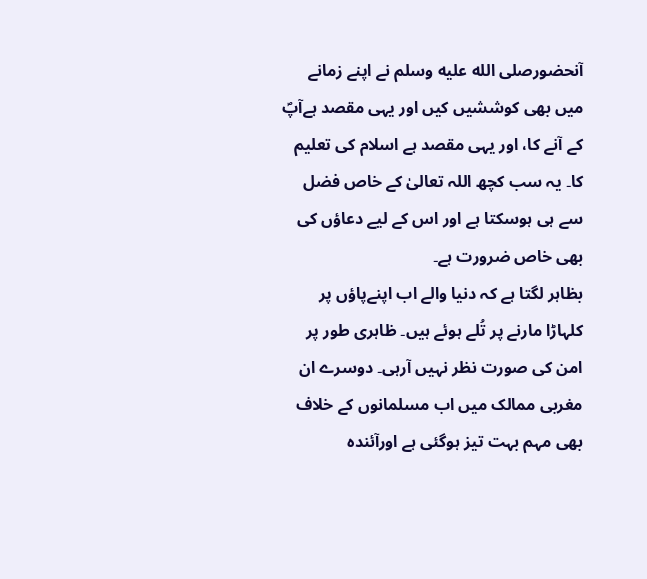آنحضورصلى الله عليه وسلم نے اپنے زمانے میں بھی کوششیں کیں اور یہی مقصد ہےآپؐ کے آنے کا، اور یہی مقصد ہے اسلام کی تعلیم کا۔ یہ سب کچھ اللہ تعالیٰ کے خاص فضل سے ہی ہوسکتا ہے اور اس کے لیے دعاؤں کی بھی خاص ضرورت ہے۔
بظاہر لگتا ہے کہ دنیا والے اب اپنےپاؤں پر کلہاڑا مارنے پر تُلے ہوئے ہیں۔ ظاہری طور پر امن کی صورت نظر نہیں آرہی۔ دوسرے ان مغربی ممالک میں اب مسلمانوں کے خلاف بھی مہم بہت تیز ہوگئی ہے اورآئندہ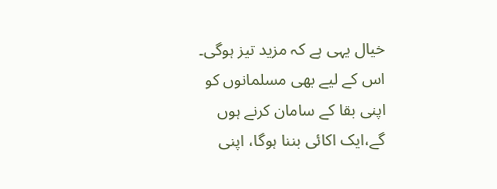خیال یہی ہے کہ مزید تیز ہوگی۔
اس کے لیے بھی مسلمانوں کو اپنی بقا کے سامان کرنے ہوں گے،ایک اکائی بننا ہوگا، اپنی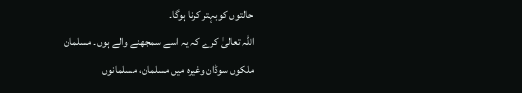حالتوں کوبہتر کرنا ہوگا۔
اللہ تعالیٰ کرے کہ یہ اسے سمجھنے والے ہوں۔ مسلمان ملکوں سوڈان وغیرہ میں مسلمان، مسلمانوں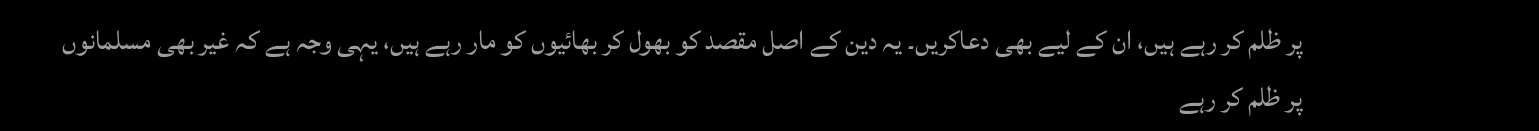پر ظلم کر رہے ہیں، ان کے لیے بھی دعاکریں۔ یہ دین کے اصل مقصد کو بھول کر بھائیوں کو مار رہے ہیں، یہی وجہ ہے کہ غیر بھی مسلمانوں پر ظلم کر رہے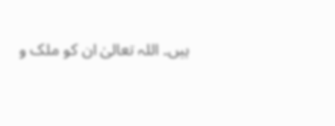ہیں۔ اللہ تعالیٰ ان کو ملک و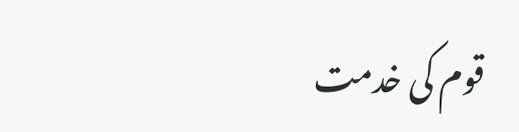قوم کی خدمت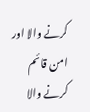کرنے والا اور امن قائم کرنے والا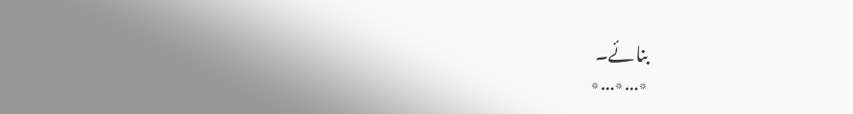بنائے۔
٭…٭…٭